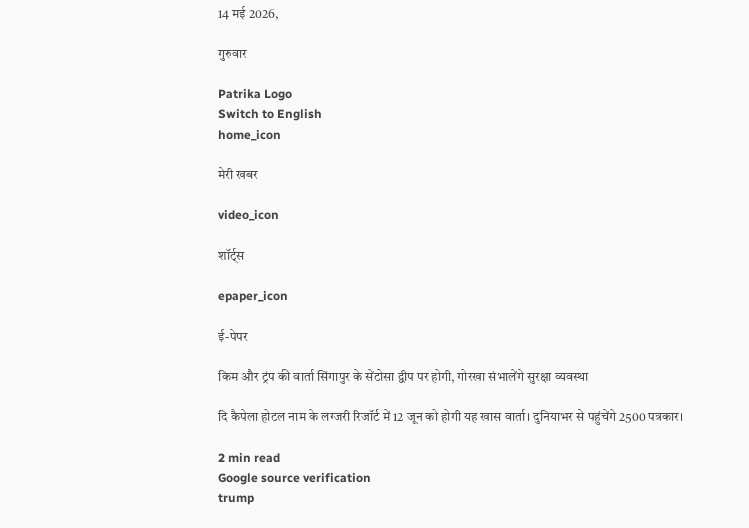14 मई 2026,

गुरुवार

Patrika Logo
Switch to English
home_icon

मेरी खबर

video_icon

शॉर्ट्स

epaper_icon

ई-पेपर

किम और ट्रंप की वार्ता सिंगापुर के सेंटोसा द्वीप पर होगी, गोरखा संभालेंगे सुरक्षा व्यवस्था

दि कैपेला होटल नाम के लग्जरी रिजॉर्ट में 12 जून को होगी यह खास वार्ता। दुनियाभर से पहुंचेंगे 2500 पत्रकार।

2 min read
Google source verification
trump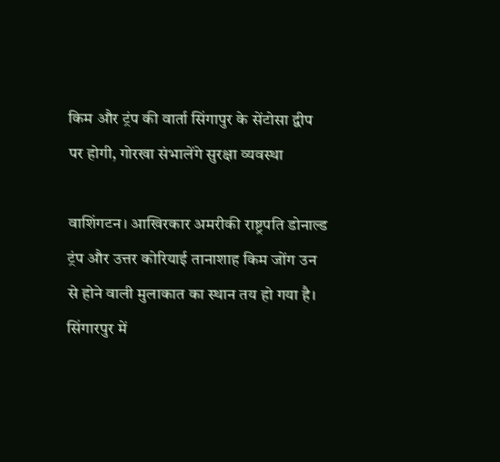किम और ट्रंप की वार्ता सिंगापुर के सेंटोसा द्वीप पर होगी, गोरखा संभालेंगे सुरक्षा व्यवस्था

वाशिंगटन। आखिरकार अमरीकी राष्ट्रपति डोनाल्ड ट्रंप और उत्तर कोरियाई तानाशाह किम जोंग उन से होने वाली मुलाकात का स्थान तय हो गया है। सिंगारपुर में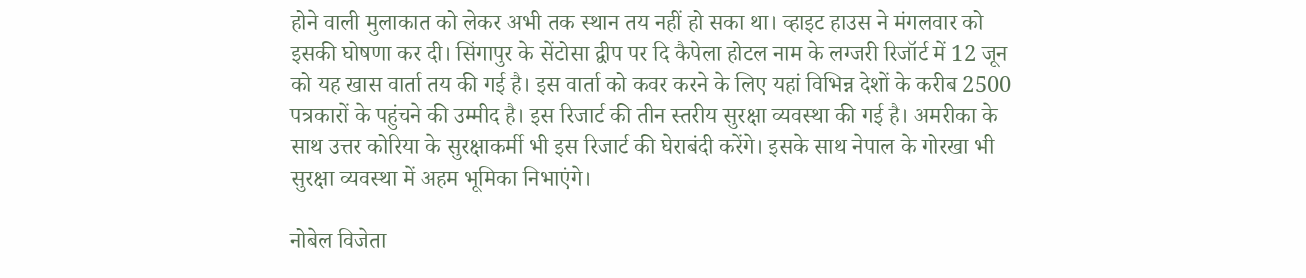होने वाली मुलाकात को लेकर अभी तक स्थान तय नहीं हो सका था। व्हाइट हाउस ने मंगलवार को इसकी घोषणा कर दी। सिंगापुर के सेंटोसा द्वीप पर दि कैपेला होटल नाम के लग्जरी रिजॉर्ट में 12 जून को यह खास वार्ता तय की गई है। इस वार्ता को कवर करने के लिए यहां विभिन्न देशों के करीब 2500 पत्रकारों के पहुंचने की उम्मीद है। इस रिजार्ट की तीन स्तरीय सुरक्षा व्यवस्था की गई है। अमरीका के साथ उत्तर कोरिया के सुरक्षाकर्मी भी इस रिजार्ट की घेराबंदी करेंगे। इसके साथ नेपाल के गोरखा भी सुरक्षा व्यवस्था में अहम भूमिका निभाएंगे।

नोबेल विजेता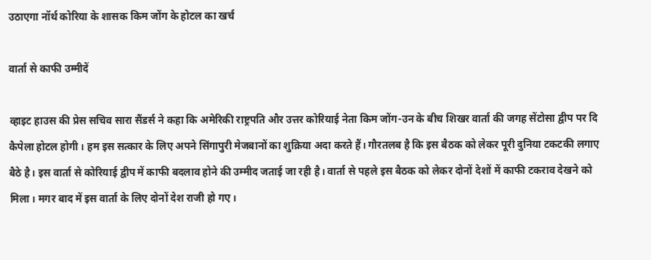उठाएगा नॉर्थ कोरिया के शासक किम जोंग के होटल का खर्च

वार्ता से काफी उम्मीदें

व्हाइट हाउस की प्रेस सचिव सारा सैंडर्स ने कहा कि अमेरिकी राष्ट्रपति और उत्तर कोरियाई नेता किम जोंग-उन के बीच शिखर वार्ता की जगह सेंटोसा द्वीप पर दि कैपेला होटल होगी। हम इस सत्कार के लिए अपने सिंगापुरी मेजबानों का शुक्रिया अदा करते हैं। गौरतलब है कि इस बैठक को लेकर पूरी दुनिया टकटकी लगाए बैठे है। इस वार्ता से कोरियाई द्वीप में काफी बदलाव होने की उम्मीद जताई जा रही है। वार्ता से पहले इस बैठक को लेकर दोनों देशों में काफी टकराव देखने को मिला। मगर बाद में इस वार्ता के लिए दोनों देश राजी हो गए।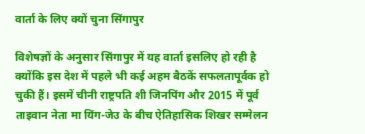वार्ता के लिए क्यों चुना सिंगापुर

विशेषज्ञों के अनुसार सिंगापुर में यह वार्ता इसलिए हो रही है क्योंकि इस देश में पहले भी कई अहम बैठकें सफलतापूर्वक हो चुकी हैं। इसमें चीनी राष्ट्रपति शी जिनपिंग और 2015 में पूर्व ताइवान नेता मा यिंग-जेउ के बीच ऐतिहासिक शिखर सम्मेलन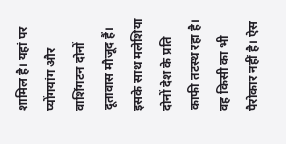शामिल है। यहां पर प्योंगयांग और वाशिंगटन दोनों दूतावास मौजूद हैं। इसके साथ मलेशिया दोनों देश के प्रति काफी तटस्थ रहा है। वह किसी का भी पैरोकार नहीं है। ऐस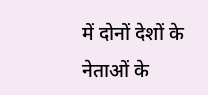में दोनों देशों के नेताओं के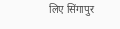लिए सिंगापुर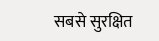सबसे सुरक्षित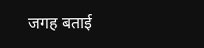जगह बताई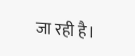जा रही है।